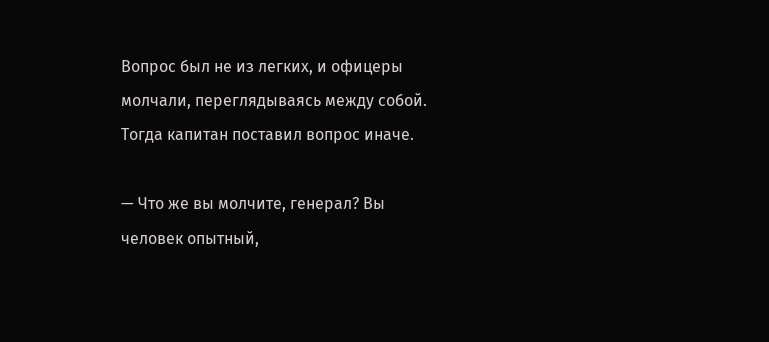Вопрос был не из легких, и офицеры молчали, переглядываясь между собой. Тогда капитан поставил вопрос иначе.

— Что же вы молчите, генерал? Вы человек опытный,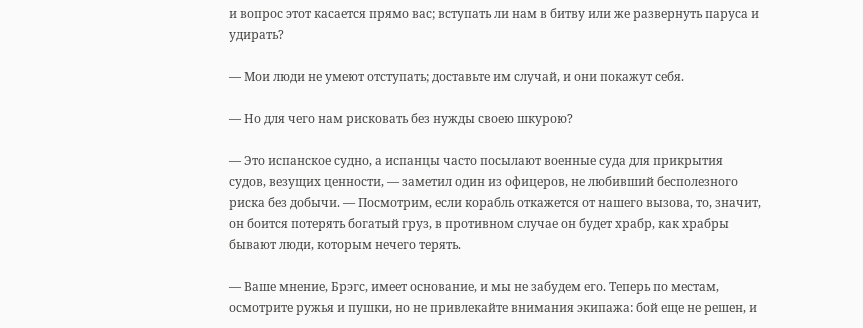и вопрос этот касается прямо вас; вступать ли нам в битву или же развернуть паруса и удирать?

— Мои люди не умеют отступать; доставьте им случай, и они покажут себя.

— Но для чего нам рисковать без нужды своею шкурою?

— Это испанское судно, а испанцы часто посылают военные суда для прикрытия судов, везущих ценности, — заметил один из офицеров, не любивший бесполезного риска без добычи. — Посмотрим, если корабль откажется от нашего вызова, то, значит, он боится потерять богатый груз, в противном случае он будет храбр, как храбры бывают люди, которым нечего терять.

— Ваше мнение, Брэгс, имеет основание, и мы не забудем его. Теперь по местам, осмотрите ружья и пушки, но не привлекайте внимания экипажа: бой еще не решен, и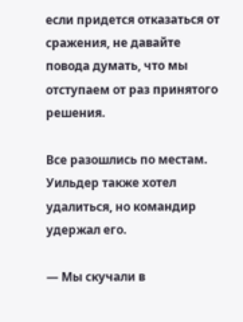если придется отказаться от сражения, не давайте повода думать, что мы отступаем от раз принятого решения.

Все разошлись по местам. Уильдер также хотел удалиться, но командир удержал его.

— Мы скучали в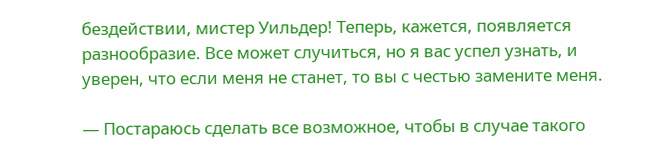бездействии, мистер Уильдер! Теперь, кажется, появляется разнообразие. Все может случиться, но я вас успел узнать, и уверен, что если меня не станет, то вы с честью замените меня.

— Постараюсь сделать все возможное, чтобы в случае такого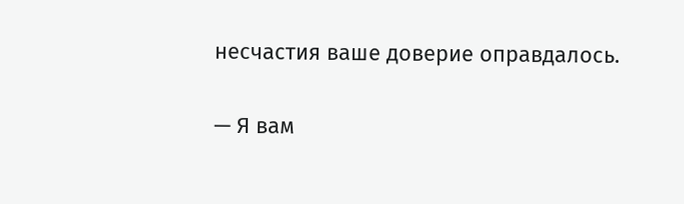несчастия ваше доверие оправдалось.

— Я вам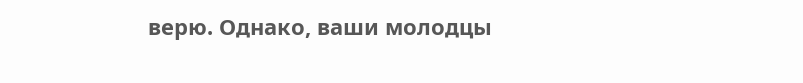верю. Однако, ваши молодцы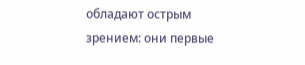обладают острым зрением: они первые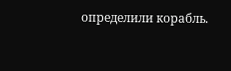определили корабль.